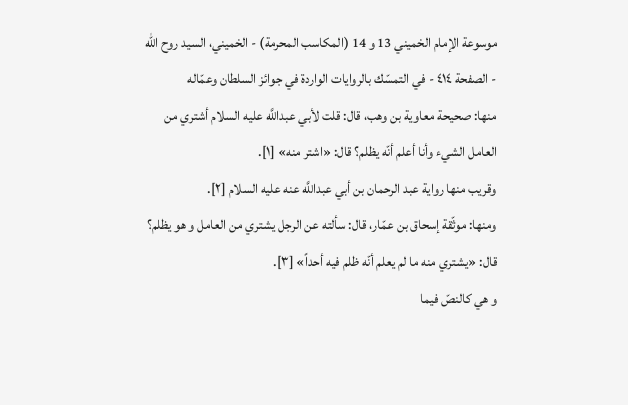موسوعة الإمام الخميني 13 و 14 (المكاسب المحرمة) - الخميني، السيد روح الله - الصفحة ٤١٤ - في التمسّك بالروايات الواردة في جوائز السلطان وعمّاله
منها: صحيحة معاوية بن وهب، قال: قلت لأبي عبداللَّه عليه السلام أشتري من العامل الشيء وأنا أعلم أنّه يظلم؟ قال: «اشتر منه» [١].
وقريب منها رواية عبد الرحمان بن أبي عبداللَّه عنه عليه السلام [٢].
ومنها: موثّقة إسحاق بن عمّار، قال: سألته عن الرجل يشتري من العامل و هو يظلم؟ قال: «يشتري منه ما لم يعلم أنّه ظلم فيه أحداً» [٣].
و هي كالنصّ فيما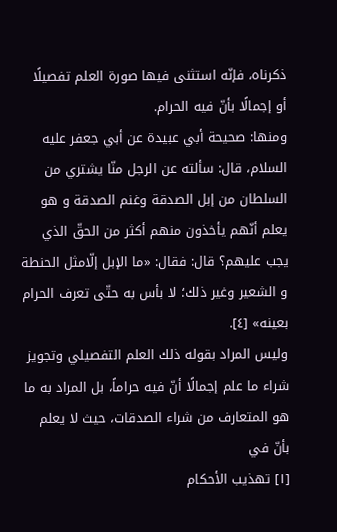ذكرناه، فإنّه استثنى فيها صورة العلم تفصيلًا أو إجمالًا بأنّ فيه الحرام.
ومنها: صحيحة أبي عبيدة عن أبي جعفر عليه السلام، قال: سألته عن الرجل منّا يشتري من السلطان من إبل الصدقة وغنم الصدقة و هو يعلم أنّهم يأخذون منهم أكثر من الحقّ الذي يجب عليهم؟ قال: فقال: «ما الإبل إلّامثل الحنطة و الشعير وغير ذلك؛ لا بأس به حتّى تعرف الحرام بعينه» [٤].
وليس المراد بقوله ذلك العلم التفصيلي وتجويز شراء ما علم إجمالًا أنّ فيه حراماً، بل المراد به ما هو المتعارف من شراء الصدقات، حيث لا يعلم بأنّ في
[١] تهذيب الأحكام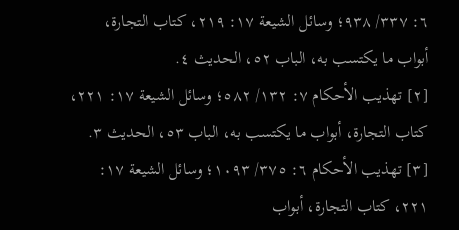٦: ٣٣٧/ ٩٣٨؛ وسائل الشيعة ١٧: ٢١٩، كتاب التجارة، أبواب ما يكتسب به، الباب ٥٢، الحديث ٤.
[٢] تهذيب الأحكام ٧: ١٣٢/ ٥٨٢؛ وسائل الشيعة ١٧: ٢٢١، كتاب التجارة، أبواب ما يكتسب به، الباب ٥٣، الحديث ٣.
[٣] تهذيب الأحكام ٦: ٣٧٥/ ١٠٩٣؛ وسائل الشيعة ١٧: ٢٢١، كتاب التجارة، أبواب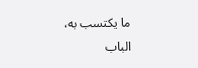ما يكتسب به، الباب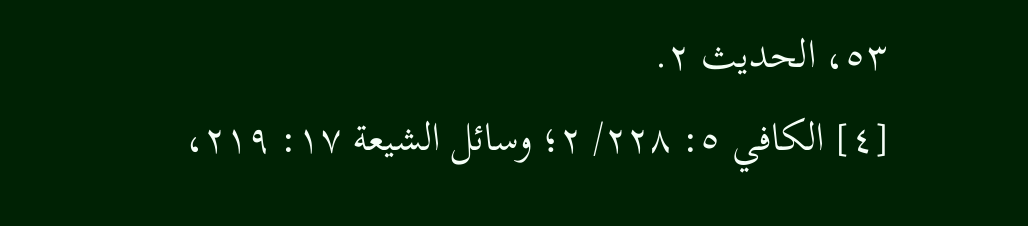٥٣، الحديث ٢.
[٤] الكافي ٥: ٢٢٨/ ٢؛ وسائل الشيعة ١٧: ٢١٩،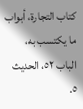كتاب التجارة، أبواب ما يكتسب به، الباب ٥٢، الحديث ٥.